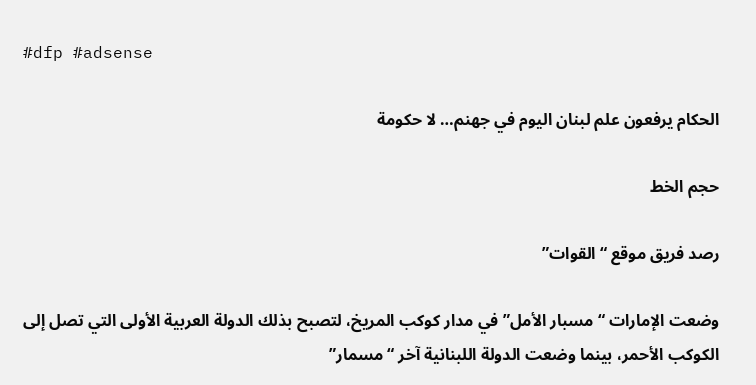#dfp #adsense

الحكام يرفعون علم لبنان اليوم في جهنم… لا حكومة

حجم الخط

رصد فريق موقع “القوات”

وضعت الإمارات “مسبار الأمل” في مدار كوكب المريخ، لتصبح بذلك الدولة العربية الأولى التي تصل إلى الكوكب الأحمر، بينما وضعت الدولة اللبنانية آخر “مسمار”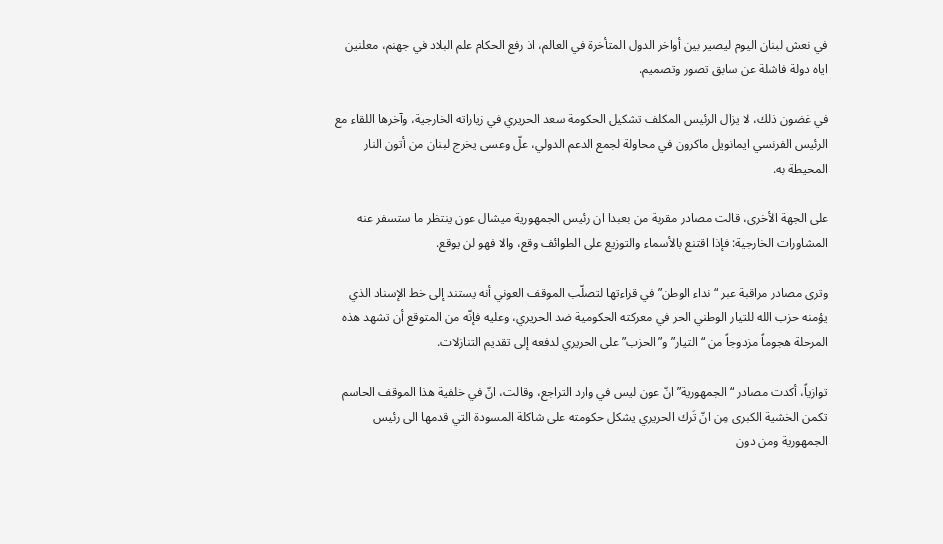في نعش لبنان اليوم ليصير بين أواخر الدول المتأخرة في العالم، اذ رفع الحكام علم البلاد في جهنم، معلنين اياه دولة فاشلة عن سابق تصور وتصميم.

في غضون ذلك، لا يزال الرئيس المكلف تشكيل الحكومة سعد الحريري في زياراته الخارجية، وآخرها اللقاء مع الرئيس الفرنسي ايمانويل ماكرون في محاولة لجمع الدعم الدولي، علّ وعسى يخرج لبنان من أتون النار المحيطة به.

على الجهة الأخرى، قالت مصادر مقربة من بعبدا ان رئيس الجمهورية ميشال عون ينتظر ما ستسفر عنه المشاورات الخارجية: فإذا اقتنع بالأسماء والتوزيع على الطوائف وقع، والا فهو لن يوقع.

وترى مصادر مراقبة عبر “نداء الوطن” في قراءتها لتصلّب الموقف العوني أنه يستند إلى خط الإسناد الذي يؤمنه حزب الله للتيار الوطني الحر في معركته الحكومية ضد الحريري، وعليه فإنّه من المتوقع أن تشهد هذه المرحلة هجوماً مزدوجاً من “التيار” و”الحزب” على الحريري لدفعه إلى تقديم التنازلات.

توازياً، أكدت مصادر “الجمهورية” انّ عون ليس في وارد التراجع، وقالت، انّ في خلفية هذا الموقف الحاسم تكمن الخشية الكبرى مِن انّ تَرك الحريري يشكل حكومته على شاكلة المسودة التي قدمها الى رئيس الجمهورية ومن دون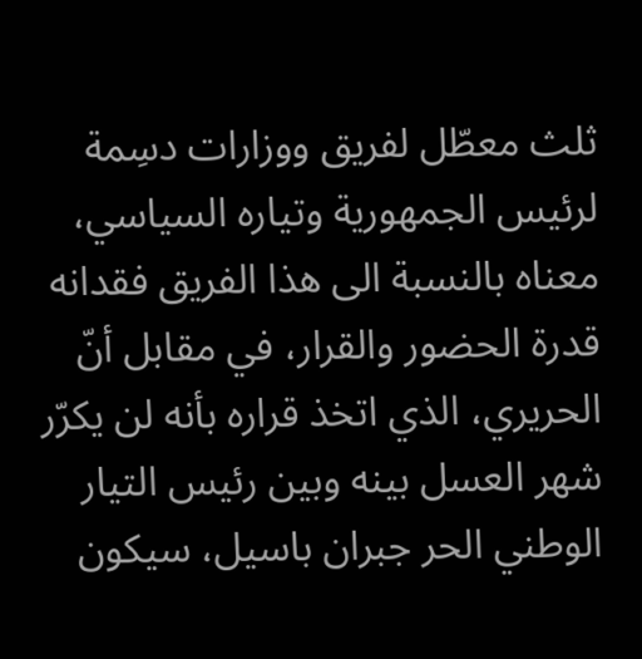ثلث معطّل لفريق ووزارات دسِمة لرئيس الجمهورية وتياره السياسي، معناه بالنسبة الى هذا الفريق فقدانه قدرة الحضور والقرار، في مقابل أنّ الحريري، الذي اتخذ قراره بأنه لن يكرّر شهر العسل بينه وبين رئيس التيار الوطني الحر جبران باسيل، سيكون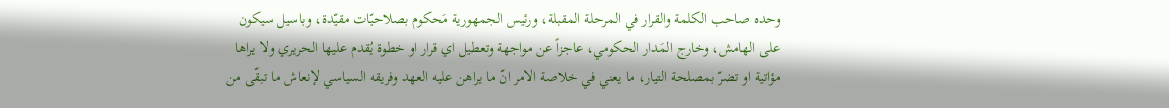وحده صاحب الكلمة والقرار في المرحلة المقبلة، ورئيس الجمهورية مَحكوم بصلاحيّات مقيّدة، وباسيل سيكون على الهامش، وخارج المَدار الحكومي، عاجزاً عن مواجهة وتعطيل اي قرار او خطوة يُقدم عليها الحريري ولا يراها مؤاتية او تضرّ بمصلحة التيار، ما يعني في خلاصة الامر انّ ما يراهن عليه العهد وفريقه السياسي لإنعاش ما تبقّى من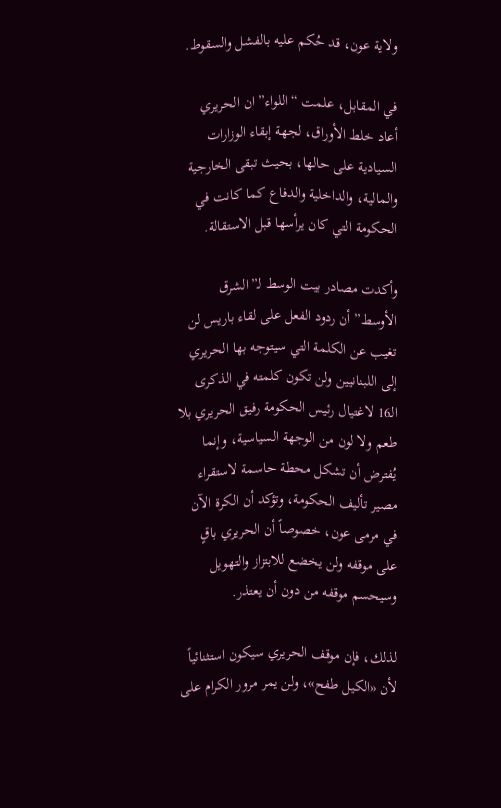ولاية عون، قد حُكم عليه بالفشل والسقوط.

في المقابل، علمت “اللواء” ان الحريري أعاد خلط الأوراق، لجهة إبقاء الوزارات السيادية على حالها، بحيث تبقى الخارجية والمالية، والداخلية والدفاع كما كانت في الحكومة التي كان يرأسها قبل الاستقالة.

وأكدت مصادر بيت الوسط لـ”الشرق الأوسط” أن ردود الفعل على لقاء باريس لن تغيب عن الكلمة التي سيتوجه بها الحريري إلى اللبنانيين ولن تكون كلمته في الذكرى الـ16 لاغتيال رئيس الحكومة رفيق الحريري بلا طعم ولا لون من الوجهة السياسية، وإنما يُفترض أن تشكل محطة حاسمة لاستقراء مصير تأليف الحكومة، وتؤكد أن الكرة الآن في مرمى عون، خصوصاً أن الحريري باقٍ على موقفه ولن يخضع للابتزاز والتهويل وسيحسم موقفه من دون أن يعتذر.

لذلك، فإن موقف الحريري سيكون استثنائياً لأن «الكيل طفح»، ولن يمر مرور الكرام على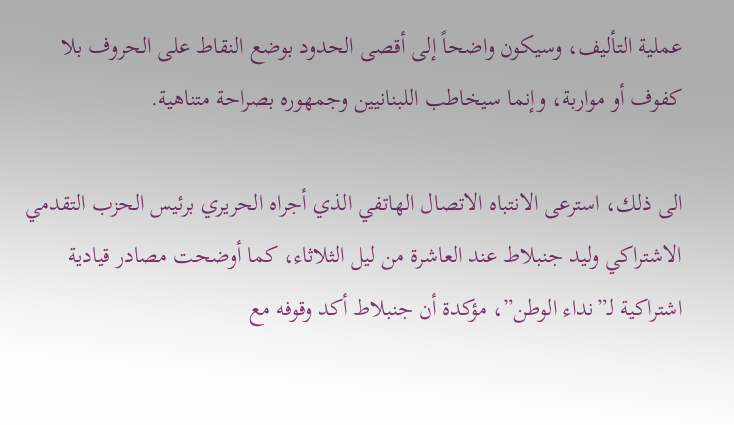عملية التأليف، وسيكون واضحاً إلى أقصى الحدود بوضع النقاط على الحروف بلا كفوف أو مواربة، وإنما سيخاطب اللبنانيين وجمهوره بصراحة متناهية.

الى ذلك، استرعى الانتباه الاتصال الهاتفي الذي أجراه الحريري برئيس الحزب التقدمي الاشتراكي وليد جنبلاط عند العاشرة من ليل الثلاثاء، كما أوضحت مصادر قيادية اشتراكية لـ”نداء الوطن”، مؤكدة أن جنبلاط أكد وقوفه مع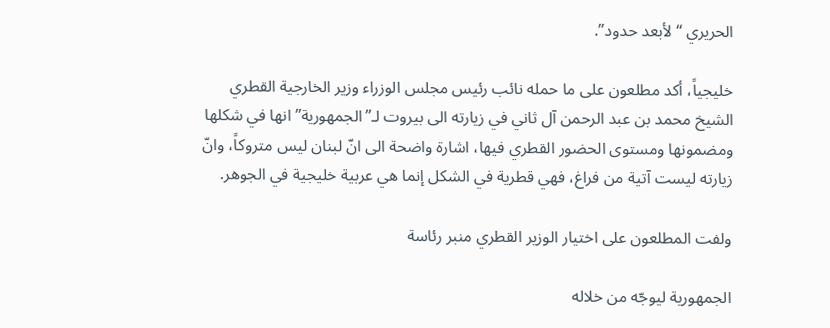الحريري “لأبعد حدود”.

خليجياً، أكد مطلعون على ما حمله نائب رئيس مجلس الوزراء وزير الخارجية القطري الشيخ محمد بن عبد الرحمن آل ثاني في زيارته الى بيروت لـ”الجمهورية” انها في شكلها ومضمونها ومستوى الحضور القطري فيها، اشارة واضحة الى انّ لبنان ليس متروكاً، وانّ زيارته ليست آتية من فراغ، فهي قطرية في الشكل إنما هي عربية خليجية في الجوهر.

ولفت المطلعون على اختيار الوزير القطري منبر رئاسة

الجمهورية ليوجّه من خلاله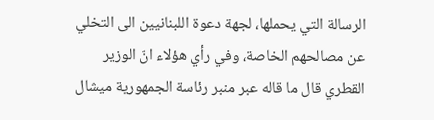الرسالة التي يحملها، لجهة دعوة اللبنانيين الى التخلي عن مصالحهم الخاصة، وفي رأي هؤلاء انّ الوزير القطري قال ما قاله عبر منبر رئاسة الجمهورية ميشال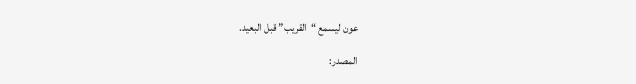عون ليسمع “القريب” قبل البعيد.

المصدر: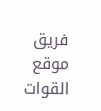فريق موقع القوات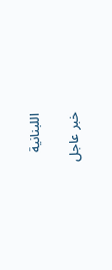اللبنانية

خبر عاجل